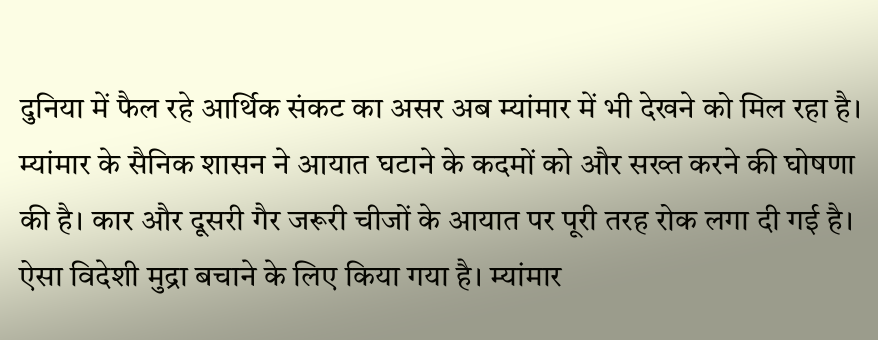दुनिया में फैल रहे आर्थिक संकट का असर अब म्यांमार में भी देखने को मिल रहा है। म्यांमार के सैनिक शासन ने आयात घटाने के कदमों को और सख्त करने की घोषणा की है। कार और दूसरी गैर जरूरी चीजों के आयात पर पूरी तरह रोक लगा दी गई है। ऐसा विदेशी मुद्रा बचाने के लिए किया गया है। म्यांमार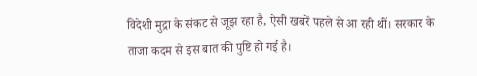विदेशी मुद्रा के संकट से जूझ रहा है, ऐसी खबरें पहले से आ रही थीं। सरकार के ताजा कदम से इस बात की पुष्टि हो गई है।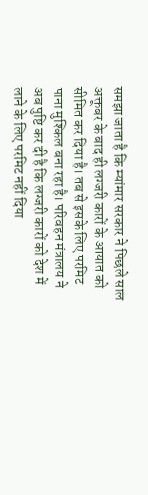समझा जाता है कि म्यांमार सरकार ने पिछले साल अक्तूबर के बाद ही लग्जरी कारों के आयात को सीमित कर दिया है। तब से इसके लिए परमिट पाना मुश्किल बना रहा है। परिवहन मंत्रालय ने अब पुष्टि कर दी है कि लग्जरी कारों को देश में लाने के लिए परमिट नहीं दिया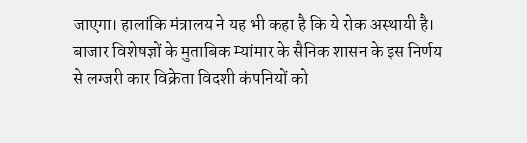जाएगा। हालांकि मंत्रालय ने यह भी कहा है कि ये रोक अस्थायी है।
बाजार विशेषज्ञों के मुताबिक म्यांमार के सैनिक शासन के इस निर्णय से लग्जरी कार विक्रेता विदशी कंपनियों को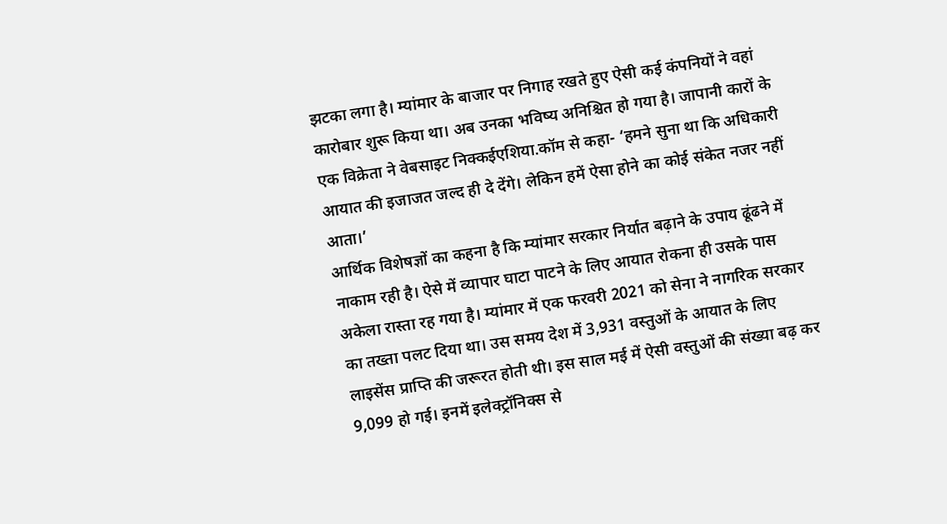झटका लगा है। म्यांमार के बाजार पर निगाह रखते हुए ऐसी कई कंपनियों ने वहां कारोबार शुरू किया था। अब उनका भविष्य अनिश्चित हो गया है। जापानी कारों के एक विक्रेता ने वेबसाइट निक्कईएशिया.कॉम से कहा- ‘हमने सुना था कि अधिकारी आयात की इजाजत जल्द ही दे देंगे। लेकिन हमें ऐसा होने का कोई संकेत नजर नहीं आता।’
आर्थिक विशेषज्ञों का कहना है कि म्यांमार सरकार निर्यात बढ़ाने के उपाय ढूंढने में नाकाम रही है। ऐसे में व्यापार घाटा पाटने के लिए आयात रोकना ही उसके पास अकेला रास्ता रह गया है। म्यांमार में एक फरवरी 2021 को सेना ने नागरिक सरकार का तख्ता पलट दिया था। उस समय देश में 3,931 वस्तुओं के आयात के लिए लाइसेंस प्राप्ति की जरूरत होती थी। इस साल मई में ऐसी वस्तुओं की संख्या बढ़ कर 9,099 हो गई। इनमें इलेक्ट्रॉनिक्स से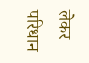लेकर परिधान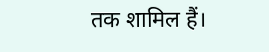तक शामिल हैं।